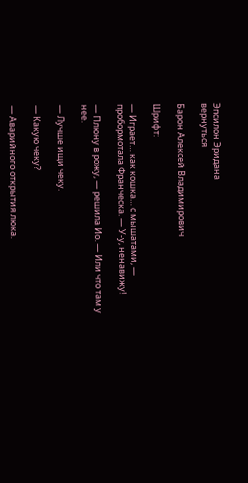Эпсилон Эридана
вернуться

Барон Алексей Владимирович

Шрифт:

— Играет… как кошка… с мышатами, — пробормотала Франческа. — У-у, ненавижу!

— Плюну в рожу, — решила Ио. — Или что там у нее.

— Лучше ищи чеку.

— Какую чеку?

— Аварийного открытия люка.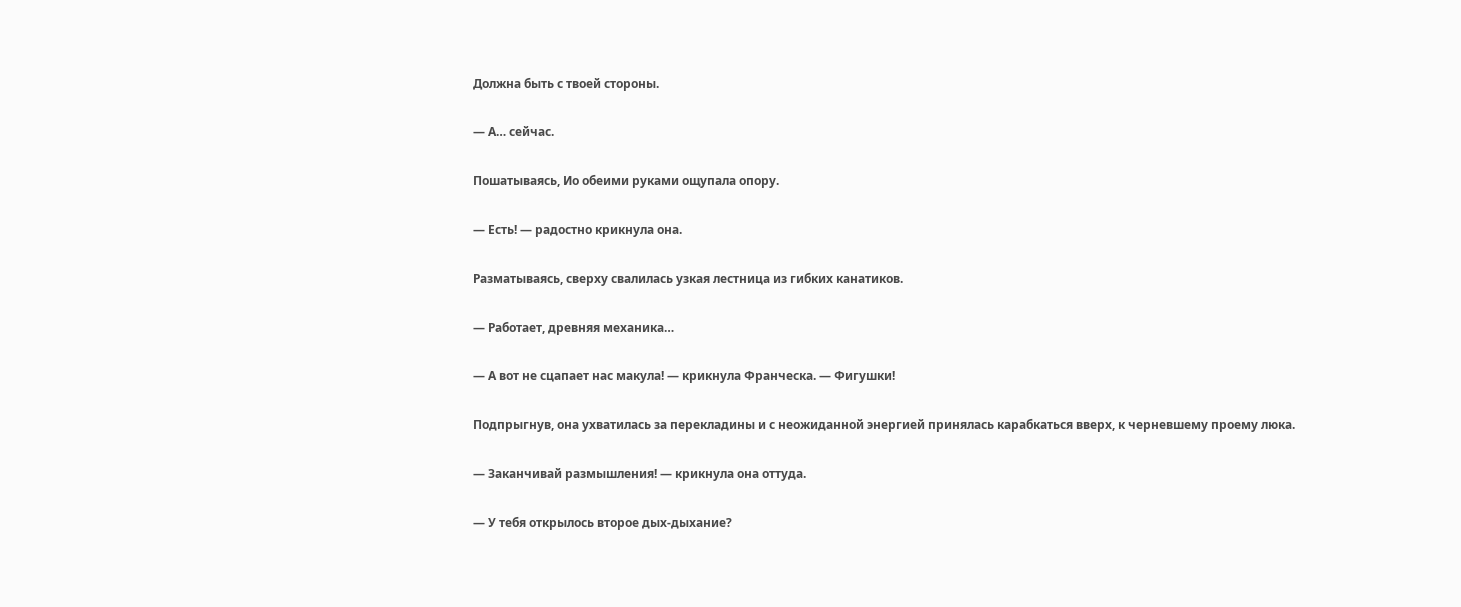Должна быть с твоей стороны.

— А… сейчас.

Пошатываясь, Ио обеими руками ощупала опору.

— Есть! — радостно крикнула она.

Разматываясь, сверху свалилась узкая лестница из гибких канатиков.

— Работает, древняя механика…

— А вот не сцапает нас макула! — крикнула Франческа. — Фигушки!

Подпрыгнув, она ухватилась за перекладины и с неожиданной энергией принялась карабкаться вверх, к черневшему проему люка.

— Заканчивай размышления! — крикнула она оттуда.

— У тебя открылось второе дых-дыхание?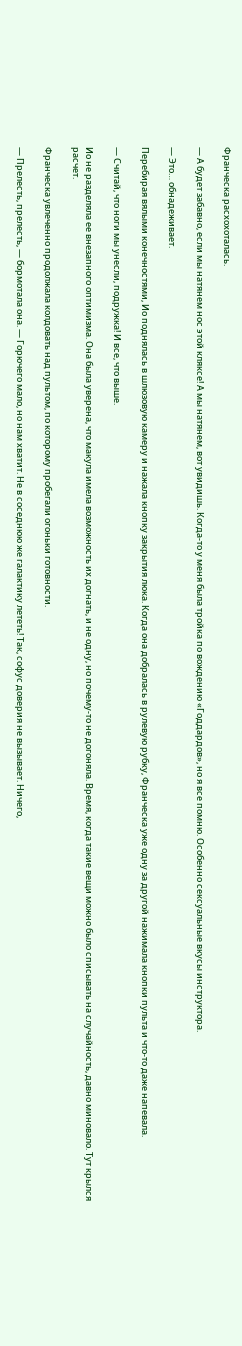Франческа расхохоталась.

— А будет забавно, если мы натянем нос этой кляксе! А мы натянем, вот увидишь. Когда-то у меня была тройка по вождению «Годдардов», но я все помню. Особенно сексуальные вкусы инструктора.

— Это… обнадеживает.

Перебирая вялыми конечностями, Ио поднялась в шлюзовую камеру и нажала кнопку закрытия люка. Когда она добралась в рулевую рубку, Франческа уже одну за другой нажимала кнопки пульта и что-то даже напевала.

— Считай, что ноги мы унесли, подружка! И все, что выше.

Ио не разделяла ее внезапного оптимизма. Она была уверена, что макула имела возможность их догнать, и не одну, но почему-то не догоняла. Время, когда такие вещи можно было списывать на случайность, давно миновало. Тут крылся расчет.

Франческа увлеченно продолжала колдовать над пультом, по которому пробегали огоньки готовности.

— Прелесть, прелесть, — бормотала она. — Горючего мало, но нам хватит. Не в соседнюю же галактику лететь! Так, софус доверия не вызывает. Ничего,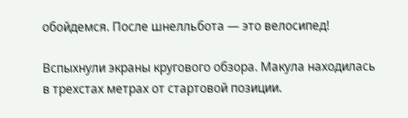обойдемся. После шнелльбота — это велосипед!

Вспыхнули экраны кругового обзора. Макула находилась в трехстах метрах от стартовой позиции.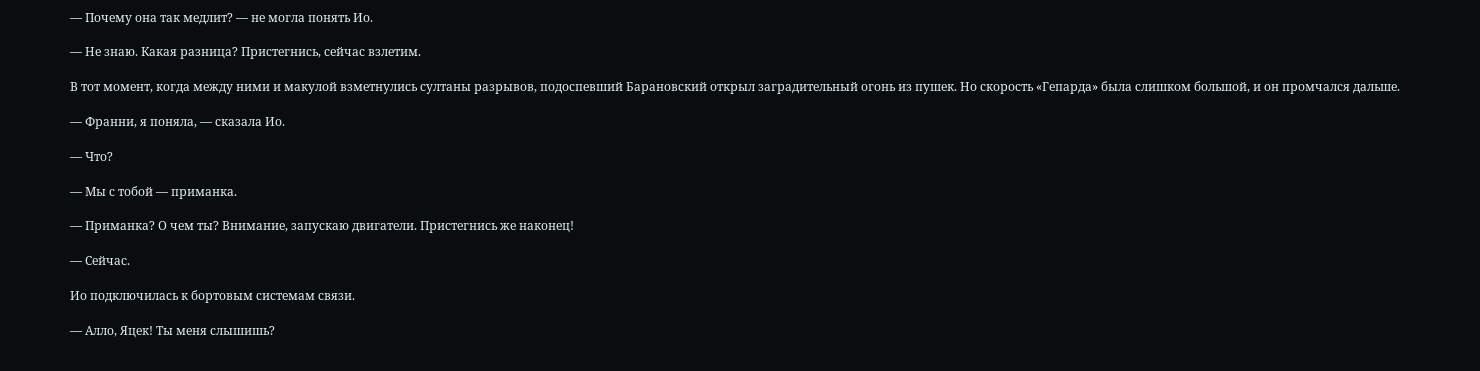— Почему она так медлит? — не могла понять Ио.

— Не знаю. Какая разница? Пристегнись, сейчас взлетим.

В тот момент, когда между ними и макулой взметнулись султаны разрывов, подоспевший Барановский открыл заградительный огонь из пушек. Но скорость «Гепарда» была слишком большой, и он промчался дальше.

— Франни, я поняла, — сказала Ио.

— Что?

— Мы с тобой — приманка.

— Приманка? О чем ты? Внимание, запускаю двигатели. Пристегнись же наконец!

— Сейчас.

Ио подключилась к бортовым системам связи.

— Алло, Яцек! Ты меня слышишь?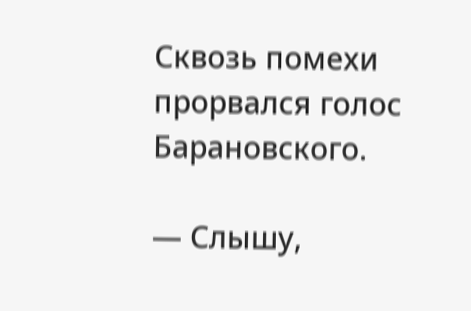Сквозь помехи прорвался голос Барановского.

— Слышу,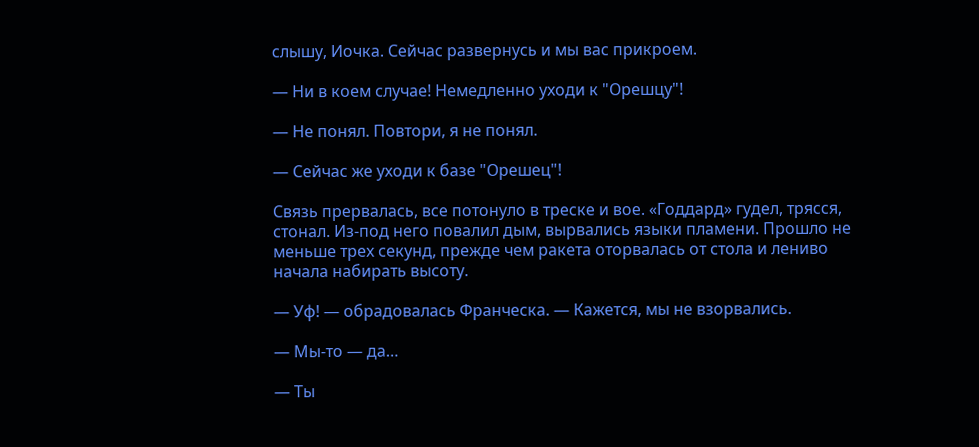слышу, Иочка. Сейчас развернусь и мы вас прикроем.

— Ни в коем случае! Немедленно уходи к "Орешцу"!

— Не понял. Повтори, я не понял.

— Сейчас же уходи к базе "Орешец"!

Связь прервалась, все потонуло в треске и вое. «Годдард» гудел, трясся, стонал. Из-под него повалил дым, вырвались языки пламени. Прошло не меньше трех секунд, прежде чем ракета оторвалась от стола и лениво начала набирать высоту.

— Уф! — обрадовалась Франческа. — Кажется, мы не взорвались.

— Мы-то — да…

— Ты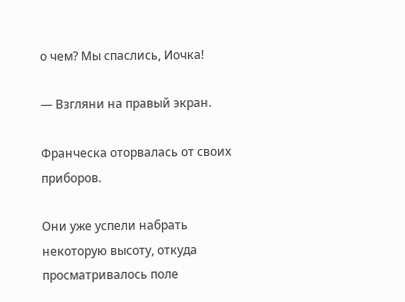о чем? Мы спаслись, Иочка!

— Взгляни на правый экран.

Франческа оторвалась от своих приборов.

Они уже успели набрать некоторую высоту, откуда просматривалось поле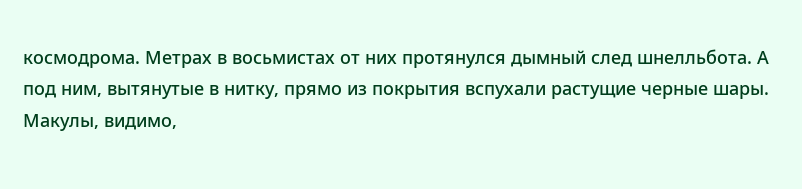космодрома. Метрах в восьмистах от них протянулся дымный след шнелльбота. А под ним, вытянутые в нитку, прямо из покрытия вспухали растущие черные шары. Макулы, видимо,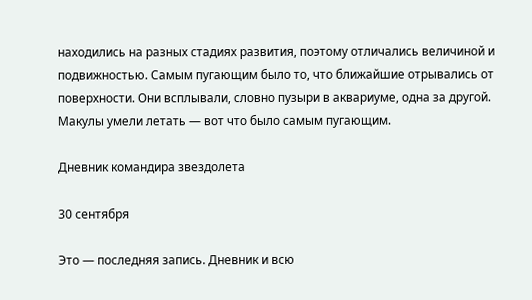находились на разных стадиях развития, поэтому отличались величиной и подвижностью. Самым пугающим было то, что ближайшие отрывались от поверхности. Они всплывали, словно пузыри в аквариуме, одна за другой. Макулы умели летать — вот что было самым пугающим.

Дневник командира звездолета

30 сентября

Это — последняя запись. Дневник и всю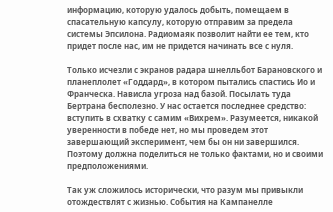информацию, которую удалось добыть, помещаем в спасательную капсулу, которую отправим за предела системы Эпсилона. Радиомаяк позволит найти ее тем, кто придет после нас, им не придется начинать все с нуля.

Только исчезли с экранов радара шнелльбот Барановского и планеплолет «Годдард», в котором пытались спастись Ио и Франческа. Нависла угроза над базой. Посылать туда Бертрана бесполезно. У нас остается последнее средство: вступить в схватку с самим «Вихрем». Разумеется, никакой уверенности в победе нет, но мы проведем этот завершающий эксперимент, чем бы он ни завершился. Поэтому должна поделиться не только фактами, но и своими предположениями.

Так уж сложилось исторически, что разум мы привыкли отождествлят с жизнью. События на Кампанелле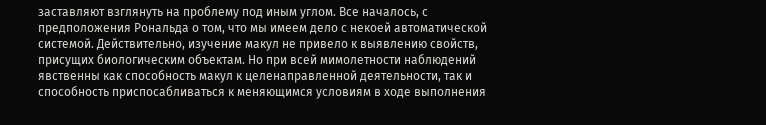заставляют взглянуть на проблему под иным углом. Все началось, с предположения Рональда о том, что мы имеем дело с некоей автоматической системой. Действительно, изучение макул не привело к выявлению свойств, присущих биологическим объектам. Но при всей мимолетности наблюдений явственны как способность макул к целенаправленной деятельности, так и способность приспосабливаться к меняющимся условиям в ходе выполнения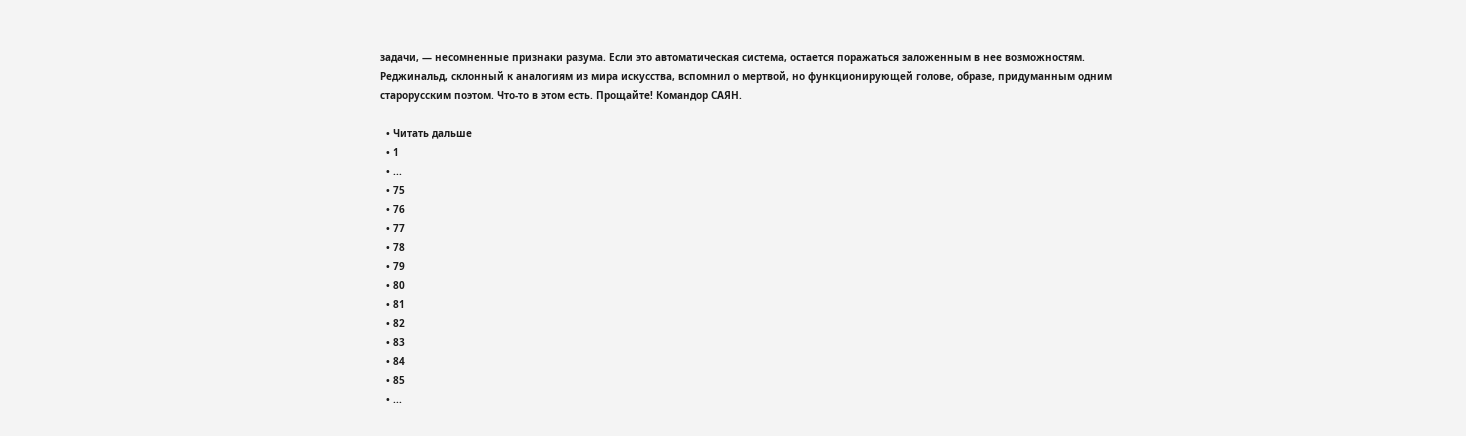задачи, — несомненные признаки разума. Если это автоматическая система, остается поражаться заложенным в нее возможностям. Реджинальд, склонный к аналогиям из мира искусства, вспомнил о мертвой, но функционирующей голове, образе, придуманным одним старорусским поэтом. Что-то в этом есть. Прощайте! Командор САЯН.

  • Читать дальше
  • 1
  • ...
  • 75
  • 76
  • 77
  • 78
  • 79
  • 80
  • 81
  • 82
  • 83
  • 84
  • 85
  • ...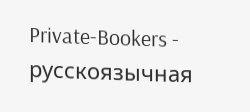Private-Bookers - русскоязычная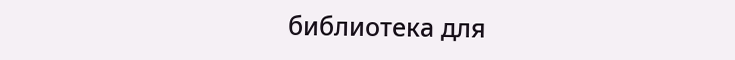библиотека для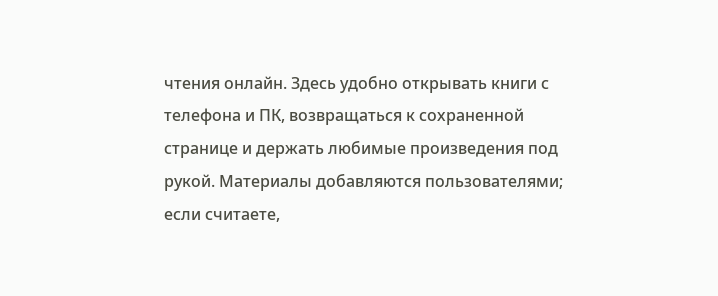чтения онлайн. Здесь удобно открывать книги с телефона и ПК, возвращаться к сохраненной странице и держать любимые произведения под рукой. Материалы добавляются пользователями; если считаете,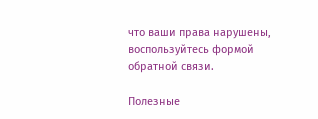что ваши права нарушены, воспользуйтесь формой обратной связи.

Полезные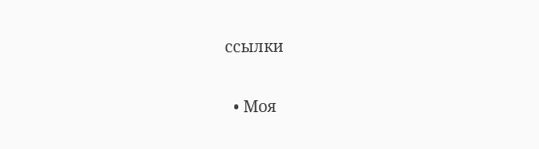ссылки

  • Моя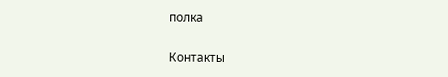полка

Контакты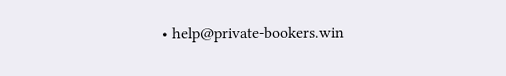• help@private-bookers.win